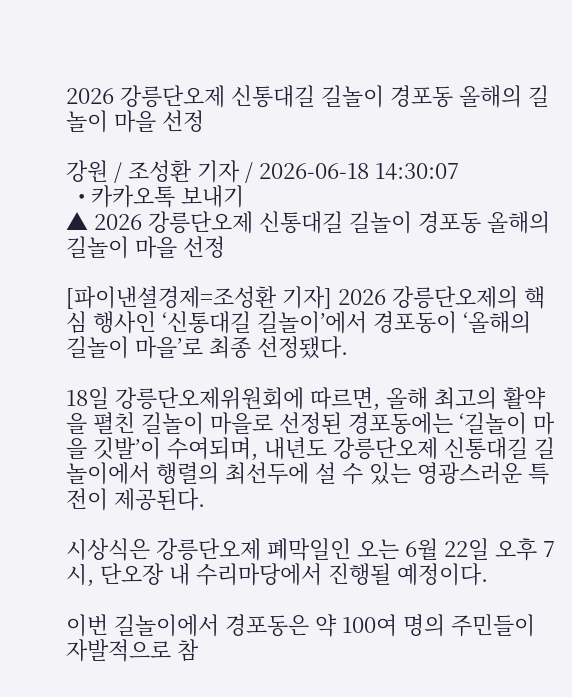2026 강릉단오제 신통대길 길놀이 경포동 올해의 길놀이 마을 선정

강원 / 조성환 기자 / 2026-06-18 14:30:07
  • 카카오톡 보내기
▲ 2026 강릉단오제 신통대길 길놀이 경포동 올해의 길놀이 마을 선정

[파이낸셜경제=조성환 기자] 2026 강릉단오제의 핵심 행사인 ‘신통대길 길놀이’에서 경포동이 ‘올해의 길놀이 마을’로 최종 선정됐다.

18일 강릉단오제위원회에 따르면, 올해 최고의 활약을 펼친 길놀이 마을로 선정된 경포동에는 ‘길놀이 마을 깃발’이 수여되며, 내년도 강릉단오제 신통대길 길놀이에서 행렬의 최선두에 설 수 있는 영광스러운 특전이 제공된다.

시상식은 강릉단오제 폐막일인 오는 6월 22일 오후 7시, 단오장 내 수리마당에서 진행될 예정이다.

이번 길놀이에서 경포동은 약 100여 명의 주민들이 자발적으로 참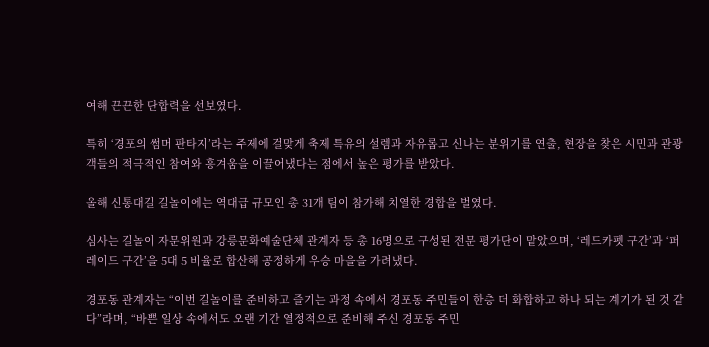여해 끈끈한 단합력을 선보였다.

특히 ‘경포의 썸머 판타지’라는 주제에 걸맞게 축제 특유의 설렘과 자유롭고 신나는 분위기를 연출, 현장을 찾은 시민과 관광객들의 적극적인 참여와 흥겨움을 이끌어냈다는 점에서 높은 평가를 받았다.

올해 신통대길 길놀이에는 역대급 규모인 총 31개 팀이 참가해 치열한 경합을 벌였다.

심사는 길놀이 자문위원과 강릉문화예술단체 관계자 등 총 16명으로 구성된 전문 평가단이 맡았으며, ‘레드카펫 구간’과 ‘퍼레이드 구간’을 5대 5 비율로 합산해 공정하게 우승 마을을 가려냈다.

경포동 관계자는 “이번 길놀이를 준비하고 즐기는 과정 속에서 경포동 주민들이 한층 더 화합하고 하나 되는 계기가 된 것 같다”라며, “바쁜 일상 속에서도 오랜 기간 열정적으로 준비해 주신 경포동 주민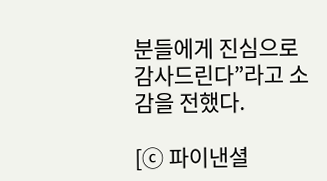분들에게 진심으로 감사드린다”라고 소감을 전했다.

[ⓒ 파이낸셜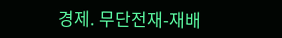경제. 무단전재-재배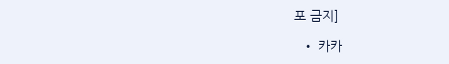포 금지]

  • 카카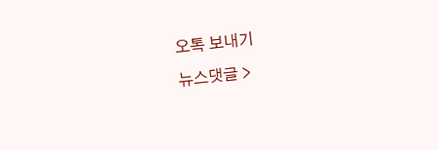오톡 보내기
뉴스댓글 >